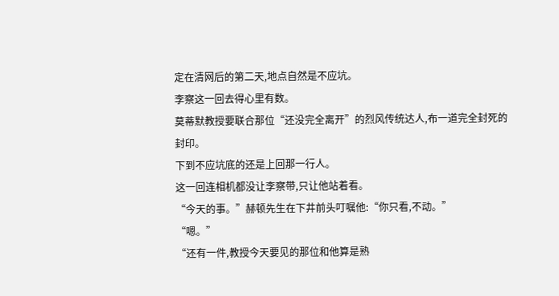定在清网后的第二天,地点自然是不应坑。
李察这一回去得心里有数。
莫蒂默教授要联合那位“还没完全离开”的烈风传统达人,布一道完全封死的封印。
下到不应坑底的还是上回那一行人。
这一回连相机都没让李察带,只让他站着看。
“今天的事。”赫顿先生在下井前头叮嘱他:“你只看,不动。”
“嗯。”
“还有一件,教授今天要见的那位和他算是熟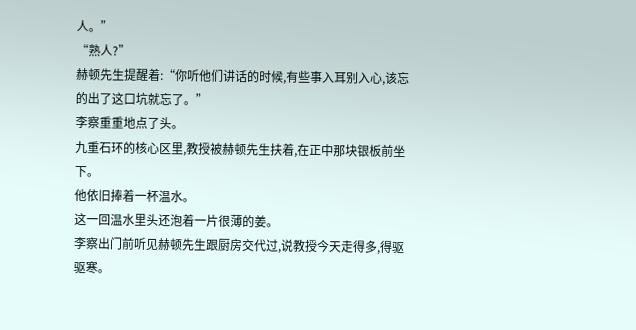人。”
“熟人?”
赫顿先生提醒着:“你听他们讲话的时候,有些事入耳别入心,该忘的出了这口坑就忘了。”
李察重重地点了头。
九重石环的核心区里,教授被赫顿先生扶着,在正中那块银板前坐下。
他依旧捧着一杯温水。
这一回温水里头还泡着一片很薄的姜。
李察出门前听见赫顿先生跟厨房交代过,说教授今天走得多,得驱驱寒。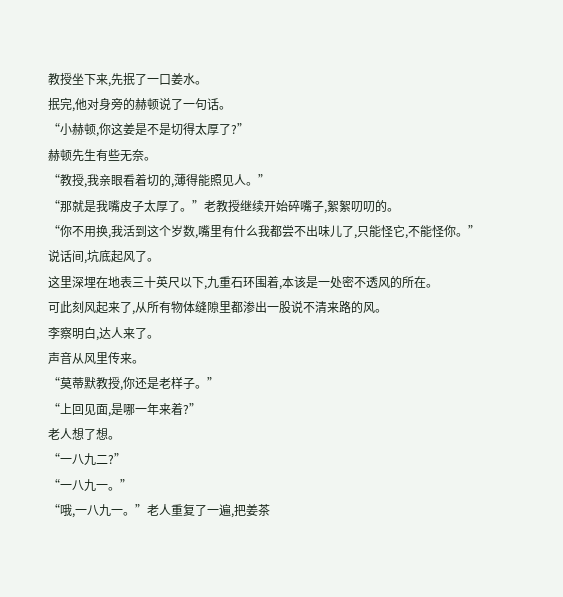教授坐下来,先抿了一口姜水。
抿完,他对身旁的赫顿说了一句话。
“小赫顿,你这姜是不是切得太厚了?”
赫顿先生有些无奈。
“教授,我亲眼看着切的,薄得能照见人。”
“那就是我嘴皮子太厚了。”老教授继续开始碎嘴子,絮絮叨叨的。
“你不用换,我活到这个岁数,嘴里有什么我都尝不出味儿了,只能怪它,不能怪你。”
说话间,坑底起风了。
这里深埋在地表三十英尺以下,九重石环围着,本该是一处密不透风的所在。
可此刻风起来了,从所有物体缝隙里都渗出一股说不清来路的风。
李察明白,达人来了。
声音从风里传来。
“莫蒂默教授,你还是老样子。”
“上回见面,是哪一年来着?”
老人想了想。
“一八九二?”
“一八九一。”
“哦,一八九一。”老人重复了一遍,把姜茶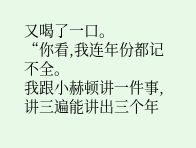又喝了一口。
“你看,我连年份都记不全。
我跟小赫顿讲一件事,讲三遍能讲出三个年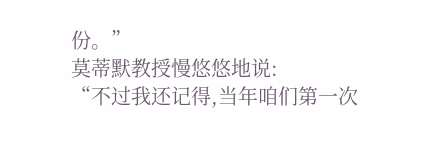份。”
莫蒂默教授慢悠悠地说:
“不过我还记得,当年咱们第一次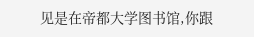见是在帝都大学图书馆,你跟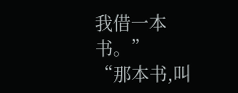我借一本书。”
“那本书,叫